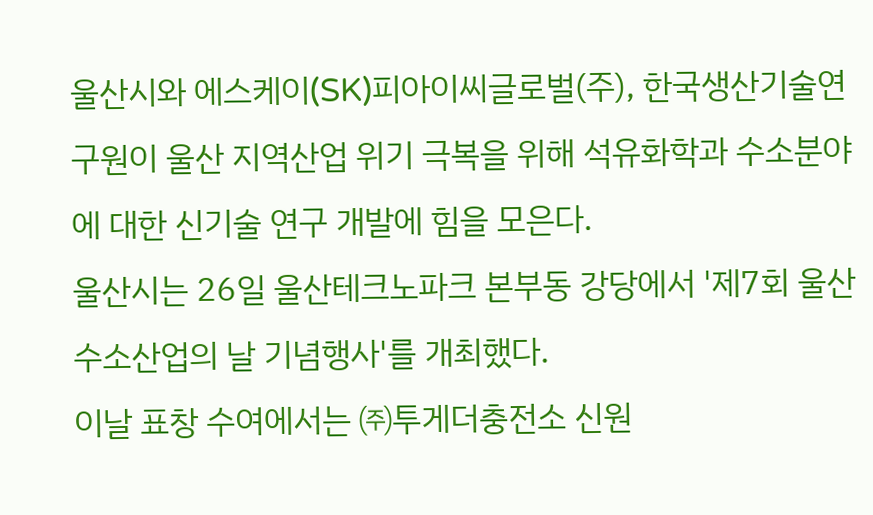울산시와 에스케이(SK)피아이씨글로벌(주), 한국생산기술연구원이 울산 지역산업 위기 극복을 위해 석유화학과 수소분야에 대한 신기술 연구 개발에 힘을 모은다.
울산시는 26일 울산테크노파크 본부동 강당에서 '제7회 울산 수소산업의 날 기념행사'를 개최했다.
이날 표창 수여에서는 ㈜투게더충전소 신원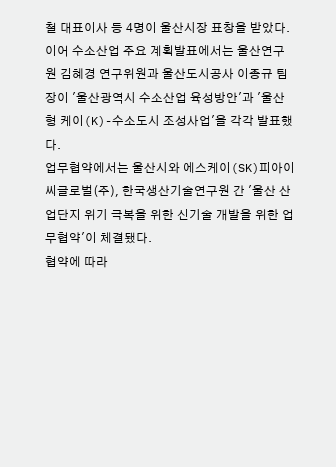철 대표이사 등 4명이 울산시장 표창을 받았다.
이어 수소산업 주요 계획발표에서는 울산연구원 김혜경 연구위원과 울산도시공사 이종규 팀장이 '울산광역시 수소산업 육성방안'과 '울산형 케이(K)-수소도시 조성사업'을 각각 발표했다.
업무협약에서는 울산시와 에스케이(SK)피아이씨글로벌(주), 한국생산기술연구원 간 '울산 산업단지 위기 극복을 위한 신기술 개발을 위한 업무협약'이 체결됐다.
협약에 따라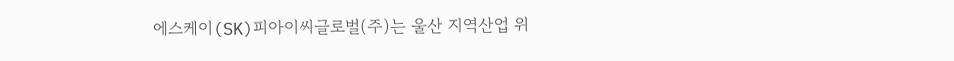에스케이(SK)피아이씨글로벌(주)는 울산 지역산업 위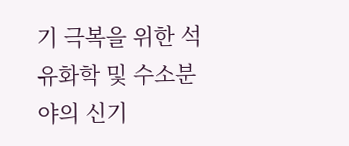기 극복을 위한 석유화학 및 수소분야의 신기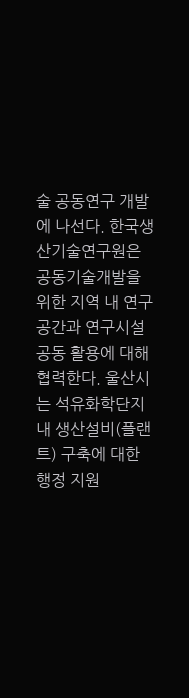술 공동연구 개발에 나선다. 한국생산기술연구원은 공동기술개발을 위한 지역 내 연구공간과 연구시설 공동 활용에 대해 협력한다. 울산시는 석유화학단지 내 생산설비(플랜트) 구축에 대한 행정 지원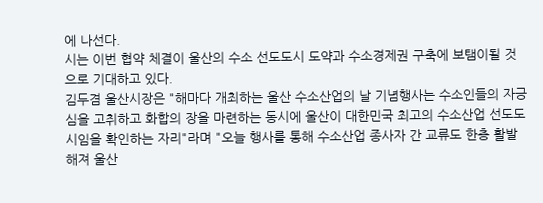에 나선다.
시는 이번 협약 체결이 울산의 수소 선도도시 도약과 수소경제권 구축에 보탬이될 것으로 기대하고 있다.
김두겸 울산시장은 "해마다 개최하는 울산 수소산업의 날 기념행사는 수소인들의 자긍심을 고취하고 화합의 장을 마련하는 동시에 울산이 대한민국 최고의 수소산업 선도도시임을 확인하는 자리"라며 "오늘 행사를 통해 수소산업 종사자 간 교류도 한층 활발해져 울산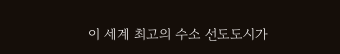이 세계 최고의 수소 선도도시가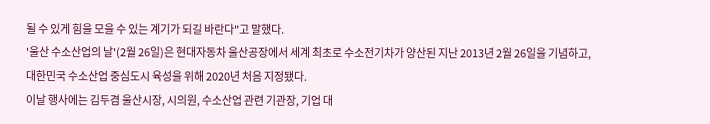될 수 있게 힘을 모을 수 있는 계기가 되길 바란다"고 말했다.
'울산 수소산업의 날'(2월 26일)은 현대자동차 울산공장에서 세계 최초로 수소전기차가 양산된 지난 2013년 2월 26일을 기념하고, 대한민국 수소산업 중심도시 육성을 위해 2020년 처음 지정됐다.
이날 행사에는 김두겸 울산시장, 시의원, 수소산업 관련 기관장, 기업 대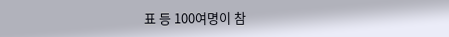표 등 100여명이 참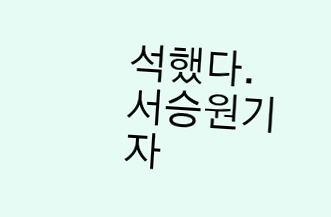석했다.
서승원기자